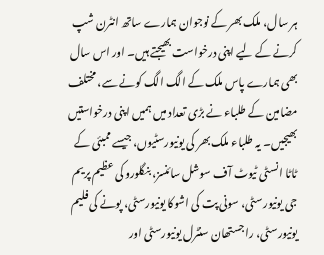ہر سال، ملک بھر کے نوجوان ہمارے ساتھ انٹرن شپ کرنے کے لیے اپنی درخواست بھیجتے ہیں۔ اور اس سال بھی ہمارے پاس ملک کے الگ الگ کونے سے، مختلف مضامین کے طلباء نے بڑی تعداد میں ہمیں اپنی درخواستیں بھیجیں۔ یہ طلباء ملک بھر کی یونیورسٹیوں، جیسے ممبئی کے ٹاٹا انسٹی ٹیوٹ آف سوشل سائنسز، بنگلورو کی عظیم پریم جی یونیورسٹی، سونی پت کی اشوکا یونیورسٹی، پونے کی فلیم یونیورسٹی، راجستھان سنٹرل یونیورسٹی اور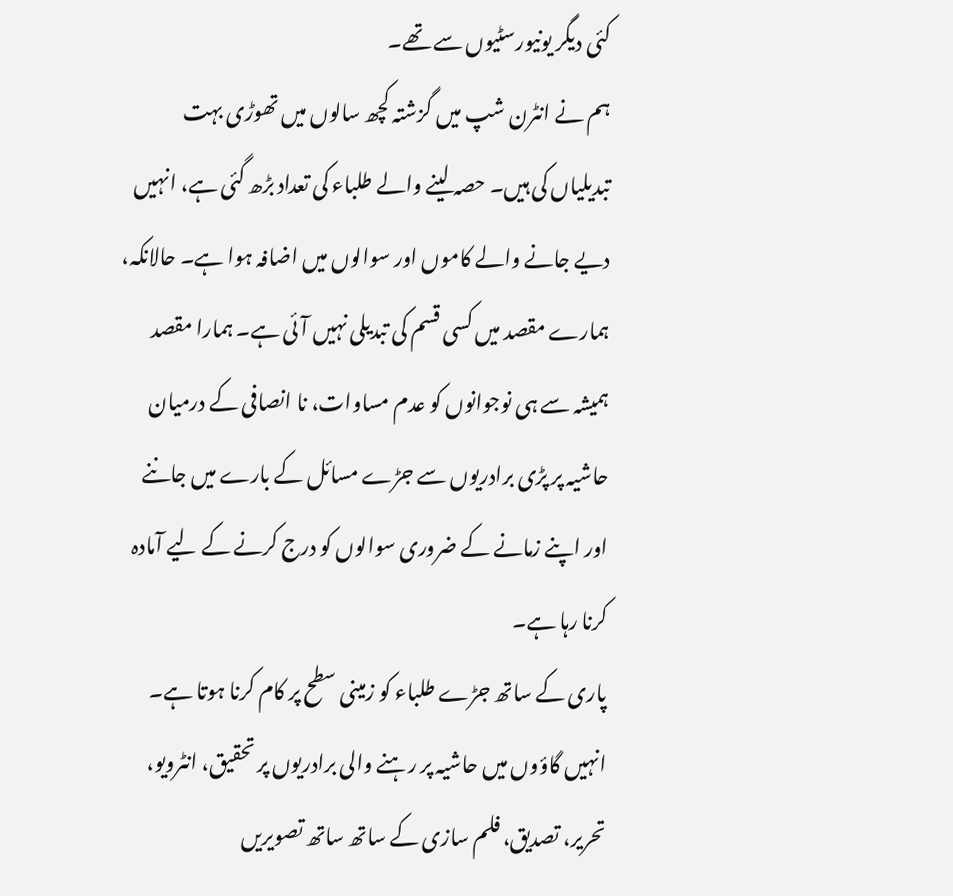کئی دیگر یونیورسٹیوں سے تھے۔
ہم نے انٹرن شپ میں گزشتہ کچھ سالوں میں تھوڑی بہت تبدیلیاں کی ہیں۔ حصہ لینے والے طلباء کی تعداد بڑھ گئی ہے، انہیں دیے جانے والے کاموں اور سوالوں میں اضافہ ہوا ہے۔ حالانکہ، ہمارے مقصد میں کسی قسم کی تبدیلی نہیں آئی ہے۔ ہمارا مقصد ہمیشہ سے ہی نوجوانوں کو عدم مساوات، نا انصافی کے درمیان حاشیہ پر پڑی برادریوں سے جڑے مسائل کے بارے میں جاننے اور اپنے زمانے کے ضروری سوالوں کو درج کرنے کے لیے آمادہ کرنا رہا ہے۔
پاری کے ساتھ جڑے طلباء کو زمینی سطح پر کام کرنا ہوتا ہے۔ انہیں گاؤوں میں حاشیہ پر رہنے والی برادریوں پر تحقیق، انٹرویو، تحریر، تصدیق، فلم سازی کے ساتھ ساتھ تصویریں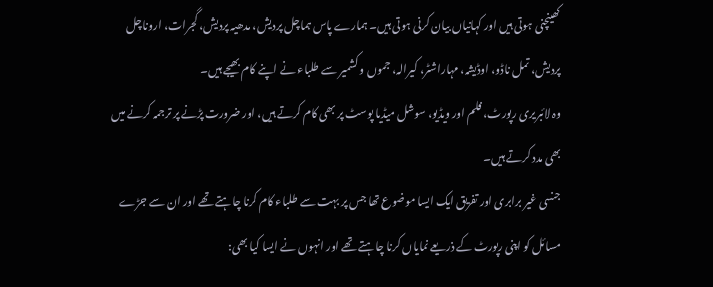کھینچنی ہوتی ہیں اور کہانیاں بیان کرنی ہوتی ہیں۔ ہمارے پاس ہماچل پردیش، مدھیہ پردیش، گجرات، اروناچل پردیش، تمل ناڈو، اوڈیشہ، مہاراشٹر، کیرالہ، جموں و کشمیر سے طلباء نے اپنے کام بھیجے ہیں۔
وہ لائبریری رپورٹ، فلم اور ویڈیو، سوشل میڈیا پوسٹ پر بھی کام کرتے ہیں، اور ضرورت پڑنے پر ترجمہ کرنے میں بھی مدد کرتے ہیں۔
جنسی غیر برابری اور تفریق ایک ایسا موضوع تھا جس پر بہت سے طلباء کام کرنا چاہتے تھے اور ان سے جڑے مسائل کو اپنی رپورٹ کے ذریعے نمایاں کرنا چاہتے تھے اور انہوں نے ایسا کیا بھی: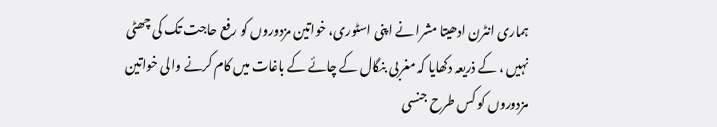ہماری انٹرن ادھیتا مشرا نے اپنی اسٹوری، خواتین مزدوروں کو رفع حاجت تک کی چھٹی نہیں ، کے ذریعہ دکھایا کہ مغربی بنگال کے چائے کے باغات میں کام کرنے والی خواتین مزدوروں کو کس طرح جنسی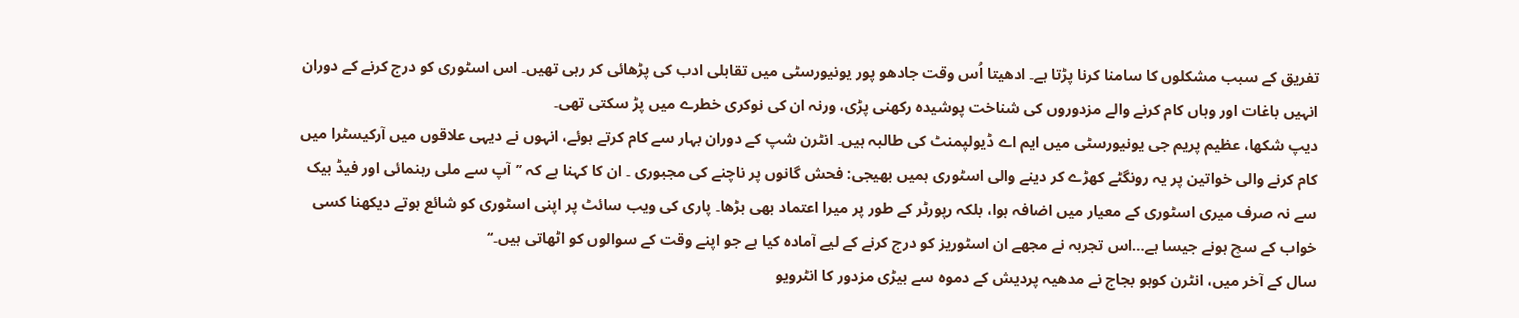تفریق کے سبب مشکلوں کا سامنا کرنا پڑتا ہے۔ ادھیتا اُس وقت جادھو پور یونیورسٹی میں تقابلی ادب کی پڑھائی کر رہی تھیں۔ اس اسٹوری کو درج کرنے کے دوران انہیں باغات اور وہاں کام کرنے والے مزدوروں کی شناخت پوشیدہ رکھنی پڑی، ورنہ ان کی نوکری خطرے میں پڑ سکتی تھی۔
دیپ شکھا، عظیم پریم جی یونیورسٹی میں ایم اے ڈیولپمنٹ کی طالبہ ہیں۔ انٹرن شپ کے دوران بہار سے کام کرتے ہوئے، انہوں نے دیہی علاقوں میں آرکیسٹرا میں کام کرنے والی خواتین پر یہ رونگٹے کھڑے کر دینے والی اسٹوری ہمیں بھیجی: فحش گانوں پر ناچنے کی مجبوری ۔ ان کا کہنا ہے کہ ’’آپ سے ملی رہنمائی اور فیڈ بیک سے نہ صرف میری اسٹوری کے معیار میں اضافہ ہوا، بلکہ رپورٹر کے طور پر میرا اعتماد بھی بڑھا۔ پاری کی ویب سائٹ پر اپنی اسٹوری کو شائع ہوتے دیکھنا کسی خواب کے سچ ہونے جیسا ہے…اس تجربہ نے مجھے ان اسٹوریز کو درج کرنے کے لیے آمادہ کیا ہے جو اپنے وقت کے سوالوں کو اٹھاتی ہیں۔‘‘
سال کے آخر میں، انٹرن کوہو بجاج نے مدھیہ پردیش کے دموہ سے بیڑی مزدور کا انٹرویو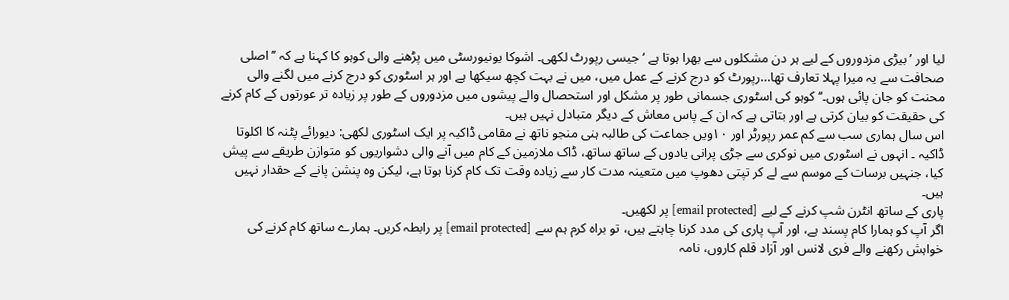لیا اور ’ بیڑی مزدوروں کے لیے ہر دن مشکلوں سے بھرا ہوتا ہے ‘ جیسی رپورٹ لکھی۔ اشوکا یونیورسٹی میں پڑھنے والی کوہو کا کہنا ہے کہ ’’اصلی صحافت سے یہ میرا پہلا تعارف تھا…رپورٹ کو درج کرنے کے عمل میں، میں نے بہت کچھ سیکھا ہے اور ہر اسٹوری کو درج کرنے میں لگنے والی محنت کو جان پائی ہوں۔‘‘ کوہو کی اسٹوری جسمانی طور پر مشکل اور استحصال والے پیشوں میں مزدوروں کے طور پر زیادہ تر عورتوں کے کام کرنے کی حقیقت کو بیان کرتی ہے اور بتاتی ہے کہ ان کے پاس معاش کے دیگر متبادل نہیں ہیں۔
اس سال ہماری سب سے کم عمر رپورٹر اور ۱۰ویں جماعت کی طالبہ ہنی منجو ناتھ نے مقامی ڈاکیہ پر ایک اسٹوری لکھی: دیورائے پٹنہ کا اکلوتا ڈاکیہ ۔ انہوں نے اسٹوری میں نوکری سے جڑی پرانی یادوں کے ساتھ ساتھ، ڈاک ملازمین کے کام میں آنے والی دشواریوں کو متوازن طریقے سے پیش کیا، جنہیں برسات کے موسم سے لے کر تپتی دھوپ میں متعینہ مدت کار سے زیادہ وقت تک کام کرنا ہوتا ہے، لیکن وہ پنشن پانے کے حقدار نہیں ہیں۔
پاری کے ساتھ انٹرن شپ کرنے کے لیے [email protected] پر لکھیں۔
اگر آپ کو ہمارا کام پسند ہے، اور آپ پاری کی مدد کرنا چاہتے ہیں، تو براہ کرم ہم سے [email protected] پر رابطہ کریں۔ ہمارے ساتھ کام کرنے کی خواہش رکھنے والے فری لانس اور آزاد قلم کاروں، نامہ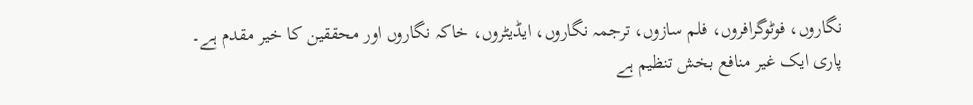نگاروں، فوٹوگرافروں، فلم سازوں، ترجمہ نگاروں، ایڈیٹروں، خاکہ نگاروں اور محققین کا خیر مقدم ہے۔
پاری ایک غیر منافع بخش تنظیم ہے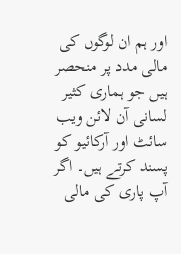اور ہم ان لوگوں کی مالی مدد پر منحصر ہیں جو ہماری کثیر لسانی آن لائن ویب سائٹ اور آرکائیو کو پسند کرتے ہیں۔ اگر آپ پاری کی مالی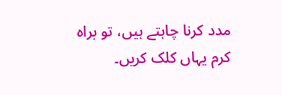مدد کرنا چاہتے ہیں، تو براہ کرم یہاں کلک کریں۔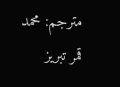مترجم: محمد قمر تبریز